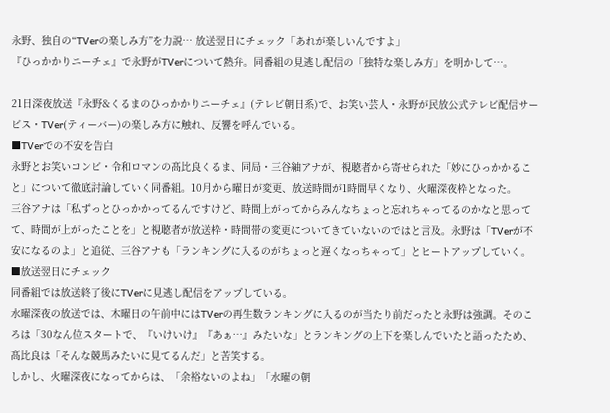永野、独自の“TVerの楽しみ方”を力説… 放送翌日にチェック「あれが楽しいんですよ」
『ひっかかりニーチェ』で永野がTVerについて熱弁。同番組の見逃し配信の「独特な楽しみ方」を明かして…。

21日深夜放送『永野&くるまのひっかかりニーチェ』(テレビ朝日系)で、お笑い芸人・永野が民放公式テレビ配信サービス・TVer(ティーバー)の楽しみ方に触れ、反響を呼んでいる。
■TVerでの不安を告白
永野とお笑いコンビ・令和ロマンの髙比良くるま、同局・三谷紬アナが、視聴者から寄せられた「妙にひっかかること」について徹底討論していく同番組。10月から曜日が変更、放送時間が1時間早くなり、火曜深夜枠となった。
三谷アナは「私ずっとひっかかってるんですけど、時間上がってからみんなちょっと忘れちゃってるのかなと思ってて、時間が上がったことを」と視聴者が放送枠・時間帯の変更についてきていないのではと言及。永野は「TVerが不安になるのよ」と追従、三谷アナも「ランキングに入るのがちょっと遅くなっちゃって」とヒートアップしていく。
■放送翌日にチェック
同番組では放送終了後にTVerに見逃し配信をアップしている。
水曜深夜の放送では、木曜日の午前中にはTVerの再生数ランキングに入るのが当たり前だったと永野は強調。そのころは「30なん位スタートで、『いけいけ』『あぁ…』みたいな」とランキングの上下を楽しんでいたと語ったため、髙比良は「そんな競馬みたいに見てるんだ」と苦笑する。
しかし、火曜深夜になってからは、「余裕ないのよね」「水曜の朝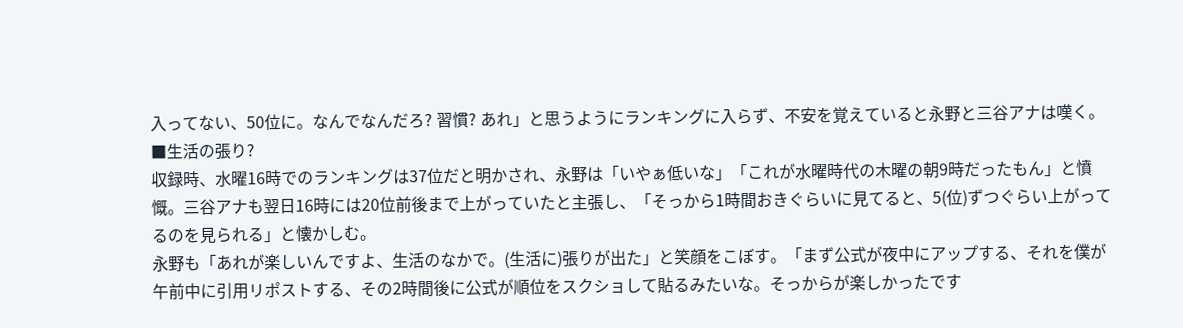入ってない、50位に。なんでなんだろ? 習慣? あれ」と思うようにランキングに入らず、不安を覚えていると永野と三谷アナは嘆く。
■生活の張り?
収録時、水曜16時でのランキングは37位だと明かされ、永野は「いやぁ低いな」「これが水曜時代の木曜の朝9時だったもん」と憤慨。三谷アナも翌日16時には20位前後まで上がっていたと主張し、「そっから1時間おきぐらいに見てると、5(位)ずつぐらい上がってるのを見られる」と懐かしむ。
永野も「あれが楽しいんですよ、生活のなかで。(生活に)張りが出た」と笑顔をこぼす。「まず公式が夜中にアップする、それを僕が午前中に引用リポストする、その2時間後に公式が順位をスクショして貼るみたいな。そっからが楽しかったです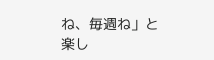ね、毎週ね」と楽し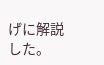げに解説した。